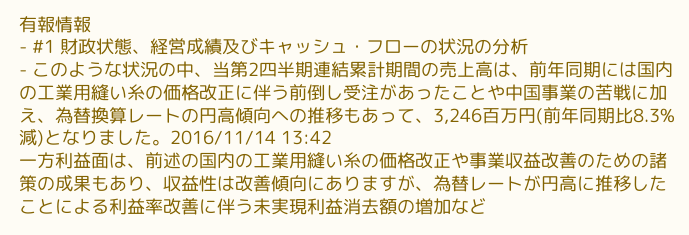有報情報
- #1 財政状態、経営成績及びキャッシュ・フローの状況の分析
- このような状況の中、当第2四半期連結累計期間の売上高は、前年同期には国内の工業用縫い糸の価格改正に伴う前倒し受注があったことや中国事業の苦戦に加え、為替換算レートの円高傾向への推移もあって、3,246百万円(前年同期比8.3%減)となりました。2016/11/14 13:42
一方利益面は、前述の国内の工業用縫い糸の価格改正や事業収益改善のための諸策の成果もあり、収益性は改善傾向にありますが、為替レートが円高に推移したことによる利益率改善に伴う未実現利益消去額の増加など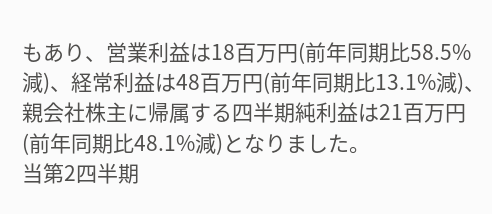もあり、営業利益は18百万円(前年同期比58.5%減)、経常利益は48百万円(前年同期比13.1%減)、親会社株主に帰属する四半期純利益は21百万円(前年同期比48.1%減)となりました。
当第2四半期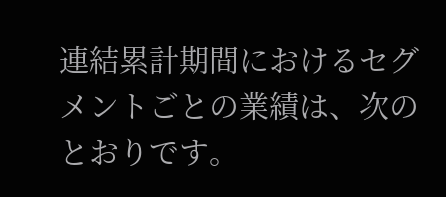連結累計期間におけるセグメントごとの業績は、次のとおりです。